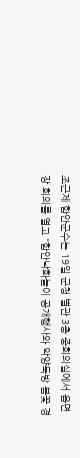조근제 함안군수는 19일 군청 별관 3층 중회의실에서 읍면장 회의를 열고 "함안낙화놀이 공개행사와 악양둑방 봄꽃 경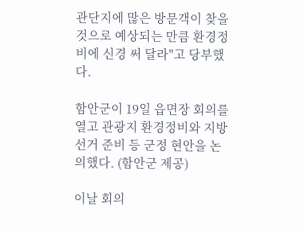관단지에 많은 방문객이 찾을 것으로 예상되는 만큼 환경정비에 신경 써 달라"고 당부했다.

함안군이 19일 읍면장 회의를 열고 관광지 환경정비와 지방선거 준비 등 군정 현안을 논의했다. (함안군 제공)

이날 회의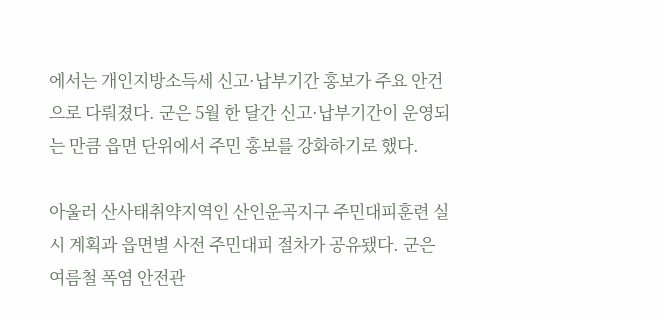에서는 개인지방소득세 신고·납부기간 홍보가 주요 안건으로 다뤄졌다. 군은 5월 한 달간 신고·납부기간이 운영되는 만큼 읍면 단위에서 주민 홍보를 강화하기로 했다.

아울러 산사태취약지역인 산인운곡지구 주민대피훈련 실시 계획과 읍면별 사전 주민대피 절차가 공유됐다. 군은 여름철 폭염 안전관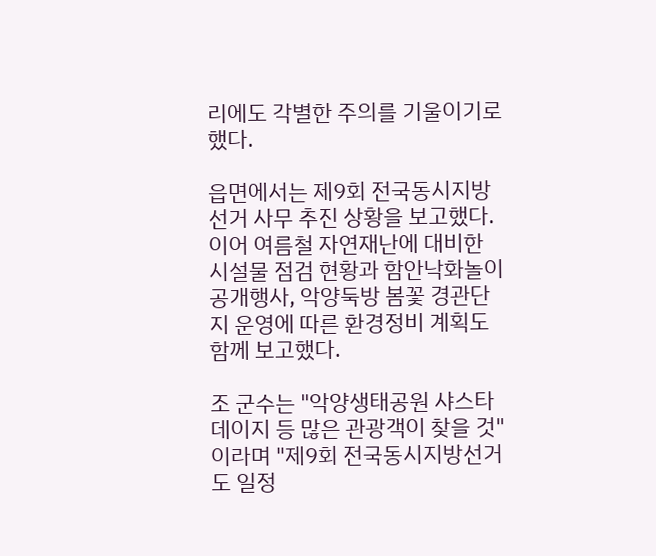리에도 각별한 주의를 기울이기로 했다.

읍면에서는 제9회 전국동시지방선거 사무 추진 상황을 보고했다. 이어 여름철 자연재난에 대비한 시설물 점검 현황과 함안낙화놀이 공개행사, 악양둑방 봄꽃 경관단지 운영에 따른 환경정비 계획도 함께 보고했다.

조 군수는 "악양생태공원 샤스타데이지 등 많은 관광객이 찾을 것"이라며 "제9회 전국동시지방선거도 일정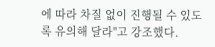에 따라 차질 없이 진행될 수 있도록 유의해 달라"고 강조했다.